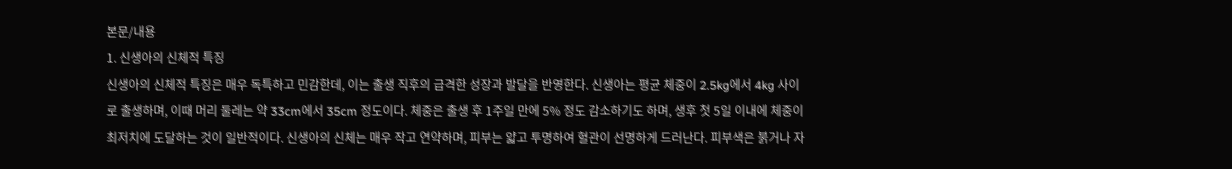본문/내용
1. 신생아의 신체적 특징
신생아의 신체적 특징은 매우 독특하고 민감한데, 이는 출생 직후의 급격한 성장과 발달을 반영한다. 신생아는 평균 체중이 2.5kg에서 4kg 사이로 출생하며, 이때 머리 둘레는 약 33cm에서 35cm 정도이다. 체중은 출생 후 1주일 만에 5% 정도 감소하기도 하며, 생후 첫 5일 이내에 체중이 최저치에 도달하는 것이 일반적이다. 신생아의 신체는 매우 작고 연약하며, 피부는 얇고 투명하여 혈관이 선명하게 드러난다. 피부색은 붉거나 자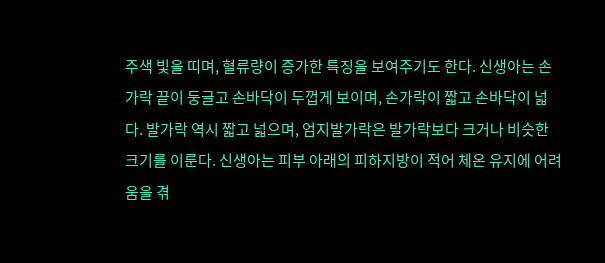주색 빛을 띠며, 혈류량이 증가한 특징을 보여주기도 한다. 신생아는 손가락 끝이 둥글고 손바닥이 두껍게 보이며, 손가락이 짧고 손바닥이 넓다. 발가락 역시 짧고 넓으며, 엄지발가락은 발가락보다 크거나 비슷한 크기를 이룬다. 신생아는 피부 아래의 피하지방이 적어 체온 유지에 어려움을 겪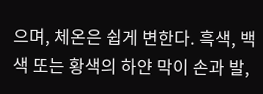으며, 체온은 쉽게 변한다. 흑색, 백색 또는 황색의 하얀 막이 손과 발,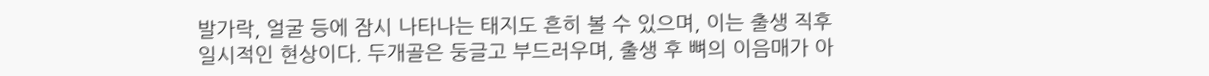발가락, 얼굴 등에 잠시 나타나는 태지도 흔히 볼 수 있으며, 이는 출생 직후 일시적인 현상이다. 두개골은 둥글고 부드러우며, 출생 후 뼈의 이음매가 아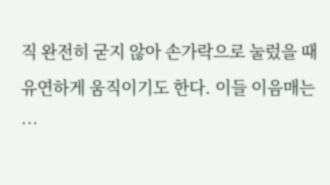직 완전히 굳지 않아 손가락으로 눌렀을 때 유연하게 움직이기도 한다. 이들 이음매는 …